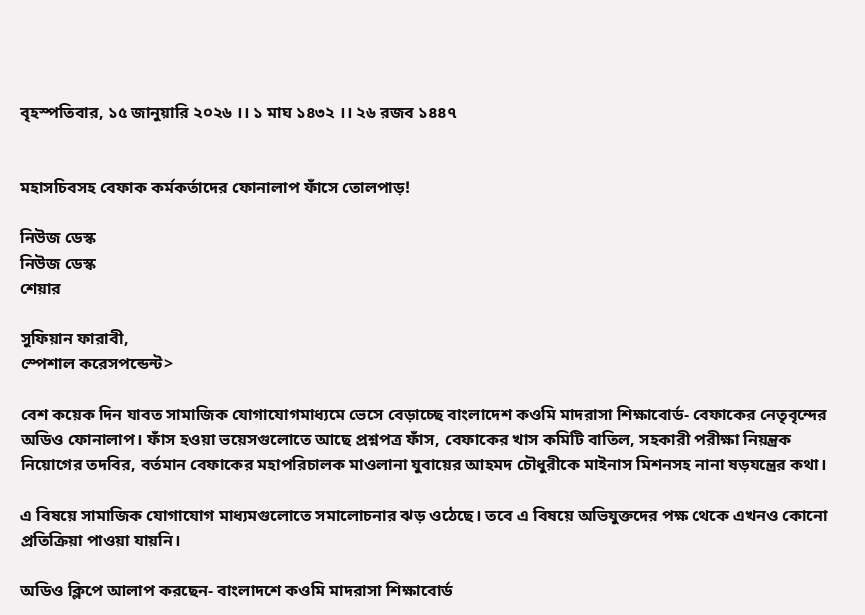বৃহস্পতিবার, ১৫ জানুয়ারি ২০২৬ ।। ১ মাঘ ১৪৩২ ।। ২৬ রজব ১৪৪৭


মহাসচিবসহ বেফাক কর্মকর্তাদের ফোনালাপ ফাঁসে তোলপাড়!

নিউজ ডেস্ক
নিউজ ডেস্ক
শেয়ার

সুফিয়ান ফারাবী,
স্পেশাল করেসপন্ডেন্ট>

বেশ কয়েক দিন যাবত সামাজিক যোগাযোগমাধ্যমে ভেসে বেড়াচ্ছে বাংলাদেশ কওমি মাদরাসা শিক্ষাবোর্ড- বেফাকের নেতৃবৃন্দের অডিও ফোনালাপ। ফাঁস হওয়া ভয়েসগুলোতে আছে প্রশ্নপত্র ফাঁস, বেফাকের খাস কমিটি বাতিল, সহকারী পরীক্ষা নিয়ন্ত্রক নিয়োগের তদবির, বর্তমান বেফাকের মহাপরিচালক মাওলানা যুবায়ের আহমদ চৌধুরীকে মাইনাস মিশনসহ নানা ষড়যন্ত্রের কথা।

এ বিষয়ে সামাজিক যোগাযোগ মাধ্যমগুলোতে সমালোচনার ঝড় ওঠেছে। তবে এ বিষয়ে অভিযুক্তদের পক্ষ থেকে এখনও কোনো প্রতিক্রিয়া পাওয়া যায়নি।

অডিও ক্লিপে আলাপ করছেন- বাংলাদশে কওমি মাদরাসা শিক্ষাবোর্ড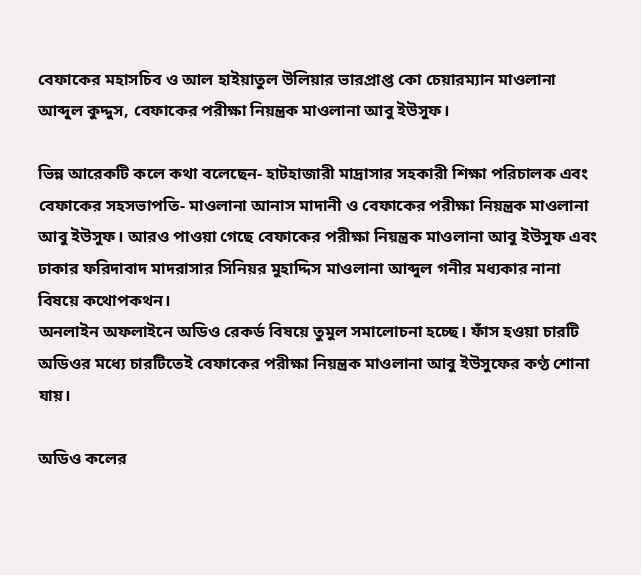বেফাকের মহাসচিব ও আল হাইয়াতুল উলিয়ার ভারপ্রাপ্ত কো চেয়ারম্যান মাওলানা আব্দুল কুদ্দুস, বেফাকের পরীক্ষা নিয়ন্ত্রক মাওলানা আবু ইউসুফ।

ভিন্ন আরেকটি কলে কথা বলেছেন- হাটহাজারী মাদ্রাসার সহকারী শিক্ষা পরিচালক এবং বেফাকের সহসভাপতি- মাওলানা আনাস মাদানী ও বেফাকের পরীক্ষা নিয়ন্ত্রক মাওলানা আবু ইউসুফ। আরও পাওয়া গেছে বেফাকের পরীক্ষা নিয়ন্ত্রক মাওলানা আবু ইউসুফ এবং ঢাকার ফরিদাবাদ মাদরাসার সিনিয়র মুহাদ্দিস মাওলানা আব্দুল গনীর মধ্যকার নানা বিষয়ে কথোপকথন।
অনলাইন অফলাইনে অডিও রেকর্ড বিষয়ে তুমুল সমালোচনা হচ্ছে। ফাঁস হওয়া চারটি অডিওর মধ্যে চারটিতেই বেফাকের পরীক্ষা নিয়ন্ত্রক মাওলানা আবু ইউসুফের কণ্ঠ শোনা যায়।

অডিও কলের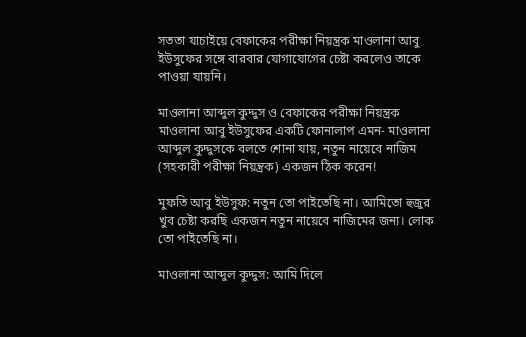সততা যাচাইয়ে বেফাকের পরীক্ষা নিয়ন্ত্রক মাওলানা আবু ইউসুফের সঙ্গে বারবার যোগাযোগের চেষ্টা করলেও তাকে পাওয়া যায়নি।

মাওলানা আব্দুল কুদ্দুস ও বেফাকের পরীক্ষা নিয়ন্ত্রক মাওলানা আবু ইউসুফের একটি ফোনালাপ এমন- মাওলানা আব্দুল কুদ্দুসকে বলতে শোনা যায়, নতুন নায়েবে নাজিম (সহকারী পরীক্ষা নিয়ন্ত্রক) একজন ঠিক করেন!

মুফতি আবু ইউসুফ: নতুন তো পাইতেছি না। আমিতো হুজুর খুব চেষ্টা করছি একজন নতুন নায়েবে নাজিমের জন্য। লোক তো পাইতেছি না।

মাওলানা আব্দুল কুদ্দুস: আমি দিলে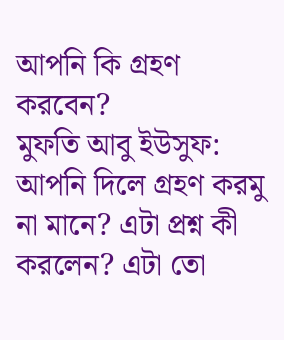আপনি কি গ্রহণ করবেন?
মুফতি আবু ইউসুফ: আপনি দিলে গ্রহণ করমু না মানে? এটা প্রশ্ন কী করলেন? এটা তো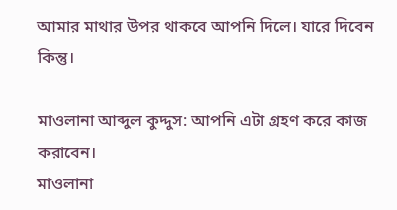আমার মাথার উপর থাকবে আপনি দিলে। যারে দিবেন কিন্তু।

মাওলানা আব্দুল কুদ্দুস: আপনি এটা গ্রহণ করে কাজ করাবেন।
মাওলানা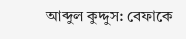আব্দুল কুদ্দুস: বেফাকে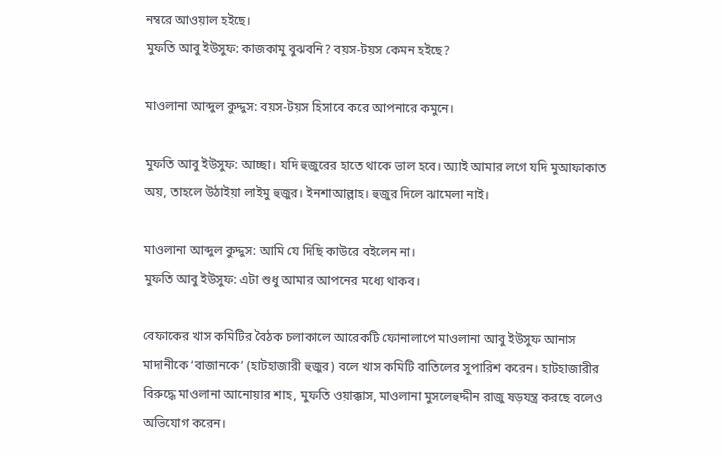নম্বরে আওয়াল হইছে।
মুফতি আবু ইউসুফ: কাজকামু বুঝবনি? বয়স-টয়স কেমন হইছে?

মাওলানা আব্দুল কুদ্দুস: বয়স-টয়স হিসাবে করে আপনারে কমুনে।

মুফতি আবু ইউসুফ: আচ্ছা। যদি হুজুরের হাতে থাকে ভাল হবে। অ্যাই আমার লগে যদি মুআফাকাত অয়, তাহলে উঠাইয়া লাইমু হুজুর। ইনশাআল্লাহ। হুজুর দিলে ঝামেলা নাই।

মাওলানা আব্দুল কুদ্দুস: আমি যে দিছি কাউরে বইলেন না।
মুফতি আবু ইউসুফ: এটা শুধু আমার আপনের মধ্যে থাকব।

বেফাকের খাস কমিটির বৈঠক চলাকালে আরেকটি ফোনালাপে মাওলানা আবু ইউসুফ আনাস মাদানীকে ‘বাজানকে’ (হাটহাজারী হুজুর) বলে খাস কমিটি বাতিলের সুপারিশ করেন। হাটহাজারীর বিরুদ্ধে মাওলানা আনোয়ার শাহ, মুফতি ওয়াক্কাস, মাওলানা মুসলেহুদ্দীন রাজু ষড়যন্ত্র করছে বলেও অভিযোগ করেন।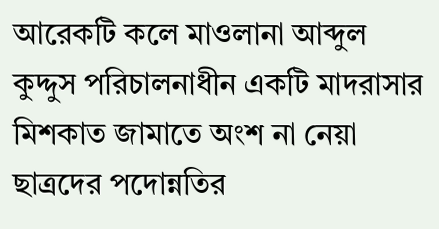আরেকটি কলে মাওলানা আব্দুল কুদ্দুস পরিচালনাধীন একটি মাদরাসার মিশকাত জামাতে অংশ না নেয়া ছাত্রদের পদোন্নতির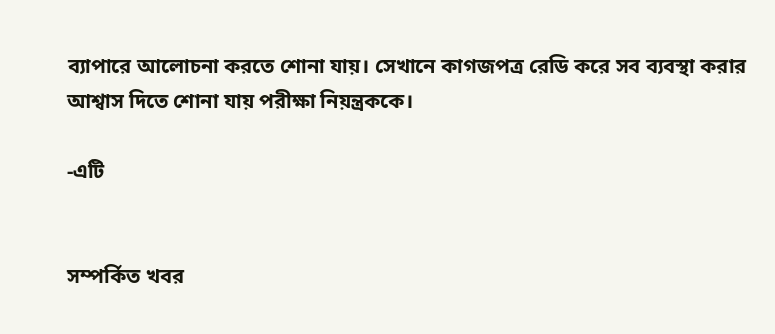ব্যাপারে আলোচনা করতে শোনা যায়। সেখানে কাগজপত্র রেডি করে সব ব্যবস্থা করার আশ্বাস দিতে শোনা যায় পরীক্ষা নিয়ন্ত্রককে।

-এটি


সম্পর্কিত খবর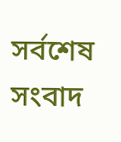সর্বশেষ সংবাদ